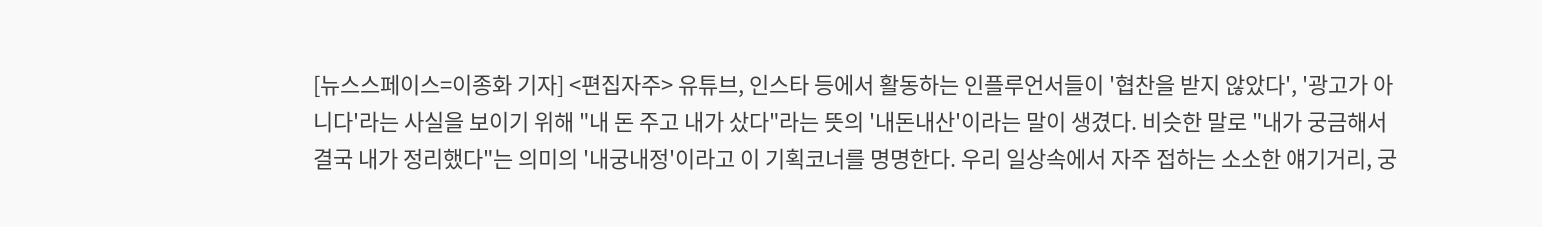[뉴스스페이스=이종화 기자] <편집자주> 유튜브, 인스타 등에서 활동하는 인플루언서들이 '협찬을 받지 않았다', '광고가 아니다'라는 사실을 보이기 위해 "내 돈 주고 내가 샀다"라는 뜻의 '내돈내산'이라는 말이 생겼다. 비슷한 말로 "내가 궁금해서 결국 내가 정리했다"는 의미의 '내궁내정'이라고 이 기획코너를 명명한다. 우리 일상속에서 자주 접하는 소소한 얘기거리, 궁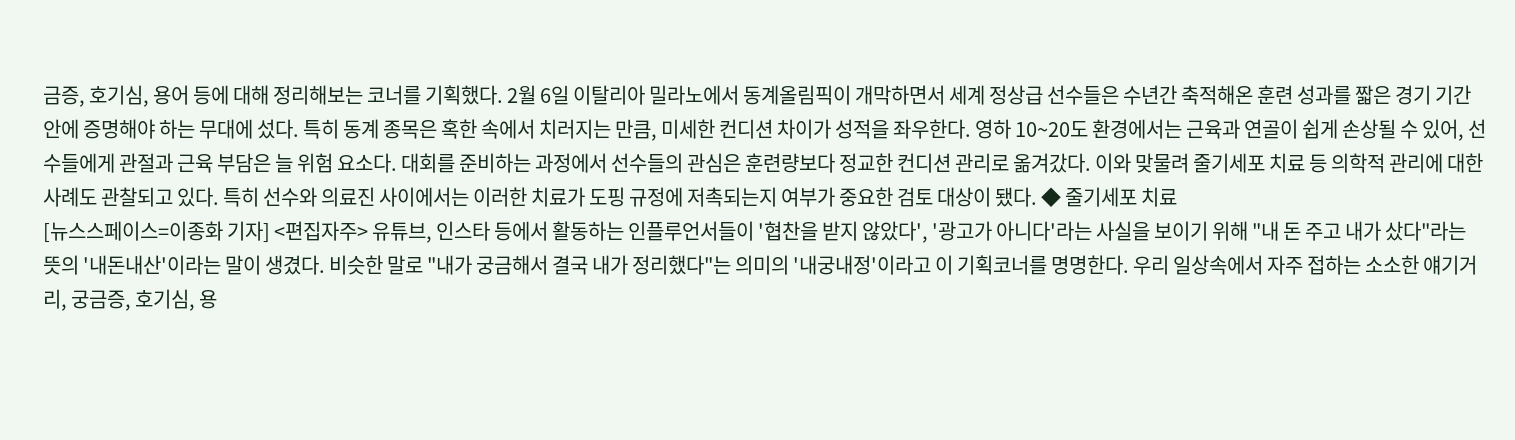금증, 호기심, 용어 등에 대해 정리해보는 코너를 기획했다. 2월 6일 이탈리아 밀라노에서 동계올림픽이 개막하면서 세계 정상급 선수들은 수년간 축적해온 훈련 성과를 짧은 경기 기간 안에 증명해야 하는 무대에 섰다. 특히 동계 종목은 혹한 속에서 치러지는 만큼, 미세한 컨디션 차이가 성적을 좌우한다. 영하 10~20도 환경에서는 근육과 연골이 쉽게 손상될 수 있어, 선수들에게 관절과 근육 부담은 늘 위험 요소다. 대회를 준비하는 과정에서 선수들의 관심은 훈련량보다 정교한 컨디션 관리로 옮겨갔다. 이와 맞물려 줄기세포 치료 등 의학적 관리에 대한 사례도 관찰되고 있다. 특히 선수와 의료진 사이에서는 이러한 치료가 도핑 규정에 저촉되는지 여부가 중요한 검토 대상이 됐다. ◆ 줄기세포 치료
[뉴스스페이스=이종화 기자] <편집자주> 유튜브, 인스타 등에서 활동하는 인플루언서들이 '협찬을 받지 않았다', '광고가 아니다'라는 사실을 보이기 위해 "내 돈 주고 내가 샀다"라는 뜻의 '내돈내산'이라는 말이 생겼다. 비슷한 말로 "내가 궁금해서 결국 내가 정리했다"는 의미의 '내궁내정'이라고 이 기획코너를 명명한다. 우리 일상속에서 자주 접하는 소소한 얘기거리, 궁금증, 호기심, 용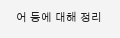어 등에 대해 정리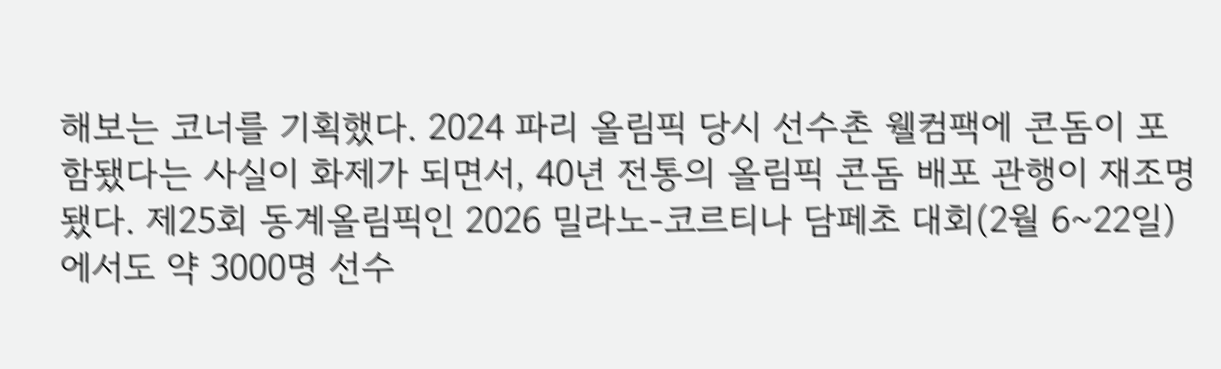해보는 코너를 기획했다. 2024 파리 올림픽 당시 선수촌 웰컴팩에 콘돔이 포함됐다는 사실이 화제가 되면서, 40년 전통의 올림픽 콘돔 배포 관행이 재조명됐다. 제25회 동계올림픽인 2026 밀라노-코르티나 담페초 대회(2월 6~22일)에서도 약 3000명 선수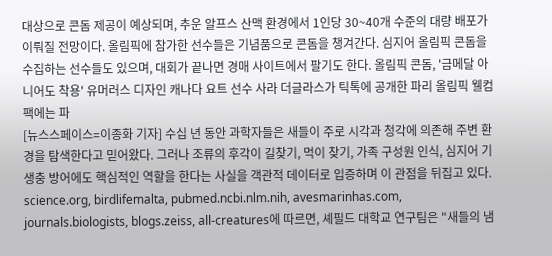대상으로 콘돔 제공이 예상되며, 추운 알프스 산맥 환경에서 1인당 30~40개 수준의 대량 배포가 이뤄질 전망이다. 올림픽에 참가한 선수들은 기념품으로 콘돔을 챙겨간다. 심지어 올림픽 콘돔을 수집하는 선수들도 있으며, 대회가 끝나면 경매 사이트에서 팔기도 한다. 올림픽 콘돔, '금메달 아니어도 착용' 유머러스 디자인 캐나다 요트 선수 사라 더글라스가 틱톡에 공개한 파리 올림픽 웰컴팩에는 파
[뉴스스페이스=이종화 기자] 수십 년 동안 과학자들은 새들이 주로 시각과 청각에 의존해 주변 환경을 탐색한다고 믿어왔다. 그러나 조류의 후각이 길찾기, 먹이 찾기, 가족 구성원 인식, 심지어 기생충 방어에도 핵심적인 역할을 한다는 사실을 객관적 데이터로 입증하며 이 관점을 뒤집고 있다. science.org, birdlifemalta, pubmed.ncbi.nlm.nih, avesmarinhas.com, journals.biologists, blogs.zeiss, all-creatures에 따르면, 셰필드 대학교 연구팀은 "새들의 냄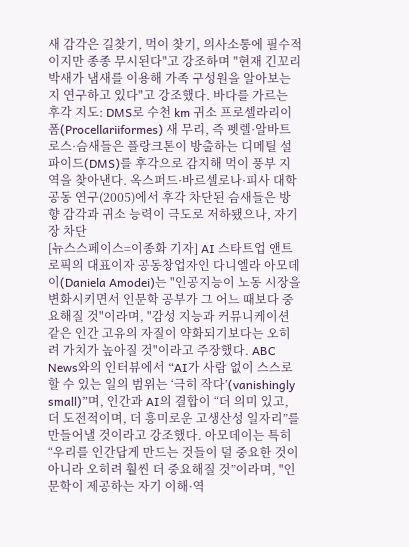새 감각은 길찾기, 먹이 찾기, 의사소통에 필수적이지만 종종 무시된다"고 강조하며 "현재 긴꼬리박새가 냄새를 이용해 가족 구성원을 알아보는지 연구하고 있다"고 강조했다. 바다를 가르는 후각 지도: DMS로 수천 km 귀소 프로셀라리이폼(Procellariiformes) 새 무리, 즉 펫렐·알바트로스·슴새들은 플랑크톤이 방출하는 디메틸 설파이드(DMS)를 후각으로 감지해 먹이 풍부 지역을 찾아낸다. 옥스퍼드·바르셀로나·피사 대학 공동 연구(2005)에서 후각 차단된 슴새들은 방향 감각과 귀소 능력이 극도로 저하됐으나, 자기장 차단
[뉴스스페이스=이종화 기자] AI 스타트업 앤트로픽의 대표이자 공동창업자인 다니엘라 아모데이(Daniela Amodei)는 "인공지능이 노동 시장을 변화시키면서 인문학 공부가 그 어느 때보다 중요해질 것"이라며, "감성 지능과 커뮤니케이션 같은 인간 고유의 자질이 약화되기보다는 오히려 가치가 높아질 것"이라고 주장했다. ABC News와의 인터뷰에서 “AI가 사람 없이 스스로 할 수 있는 일의 범위는 ‘극히 작다’(vanishingly small)”며, 인간과 AI의 결합이 “더 의미 있고, 더 도전적이며, 더 흥미로운 고생산성 일자리”를 만들어낼 것이라고 강조했다. 아모데이는 특히 “우리를 인간답게 만드는 것들이 덜 중요한 것이 아니라 오히려 훨씬 더 중요해질 것”이라며, "인문학이 제공하는 자기 이해·역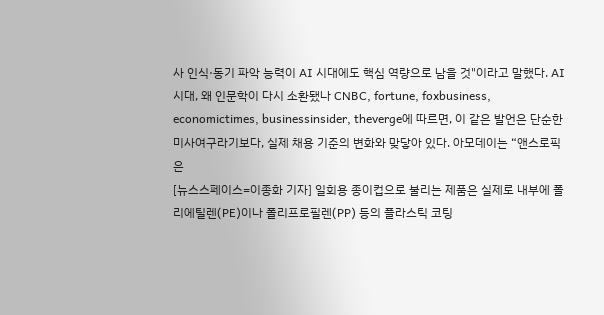사 인식·동기 파악 능력이 AI 시대에도 핵심 역량으로 남을 것"이라고 말했다. AI 시대, 왜 인문학이 다시 소환됐나 CNBC, fortune, foxbusiness, economictimes, businessinsider, theverge에 따르면, 이 같은 발언은 단순한 미사여구라기보다, 실제 채용 기준의 변화와 맞닿아 있다. 아모데이는 “앤스로픽은
[뉴스스페이스=이종화 기자] 일회용 종이컵으로 불리는 제품은 실제로 내부에 폴리에틸렌(PE)이나 폴리프로필렌(PP) 등의 플라스틱 코팅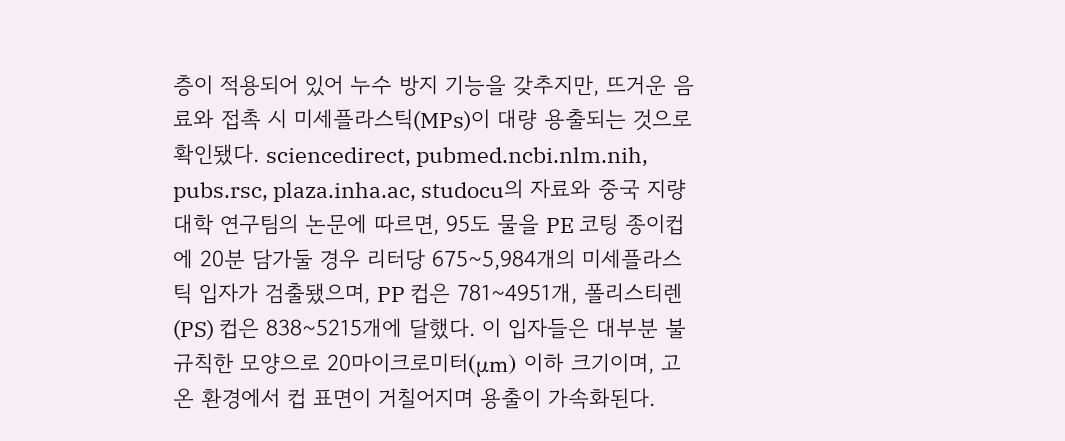층이 적용되어 있어 누수 방지 기능을 갖추지만, 뜨거운 음료와 접촉 시 미세플라스틱(MPs)이 대량 용출되는 것으로 확인됐다. sciencedirect, pubmed.ncbi.nlm.nih, pubs.rsc, plaza.inha.ac, studocu의 자료와 중국 지량대학 연구팀의 논문에 따르면, 95도 물을 PE 코팅 종이컵에 20분 담가둘 경우 리터당 675~5,984개의 미세플라스틱 입자가 검출됐으며, PP 컵은 781~4951개, 폴리스티렌(PS) 컵은 838~5215개에 달했다. 이 입자들은 대부분 불규칙한 모양으로 20마이크로미터(μm) 이하 크기이며, 고온 환경에서 컵 표면이 거칠어지며 용출이 가속화된다.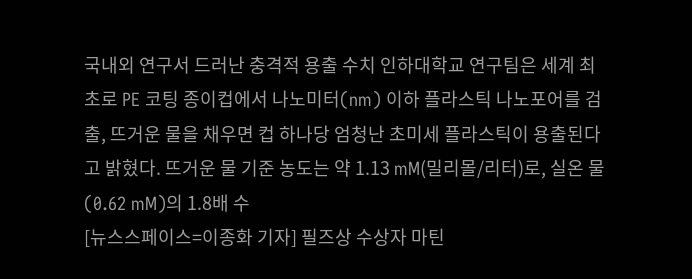국내외 연구서 드러난 충격적 용출 수치 인하대학교 연구팀은 세계 최초로 PE 코팅 종이컵에서 나노미터(nm) 이하 플라스틱 나노포어를 검출, 뜨거운 물을 채우면 컵 하나당 엄청난 초미세 플라스틱이 용출된다고 밝혔다. 뜨거운 물 기준 농도는 약 1.13 mM(밀리몰/리터)로, 실온 물(0.62 mM)의 1.8배 수
[뉴스스페이스=이종화 기자] 필즈상 수상자 마틴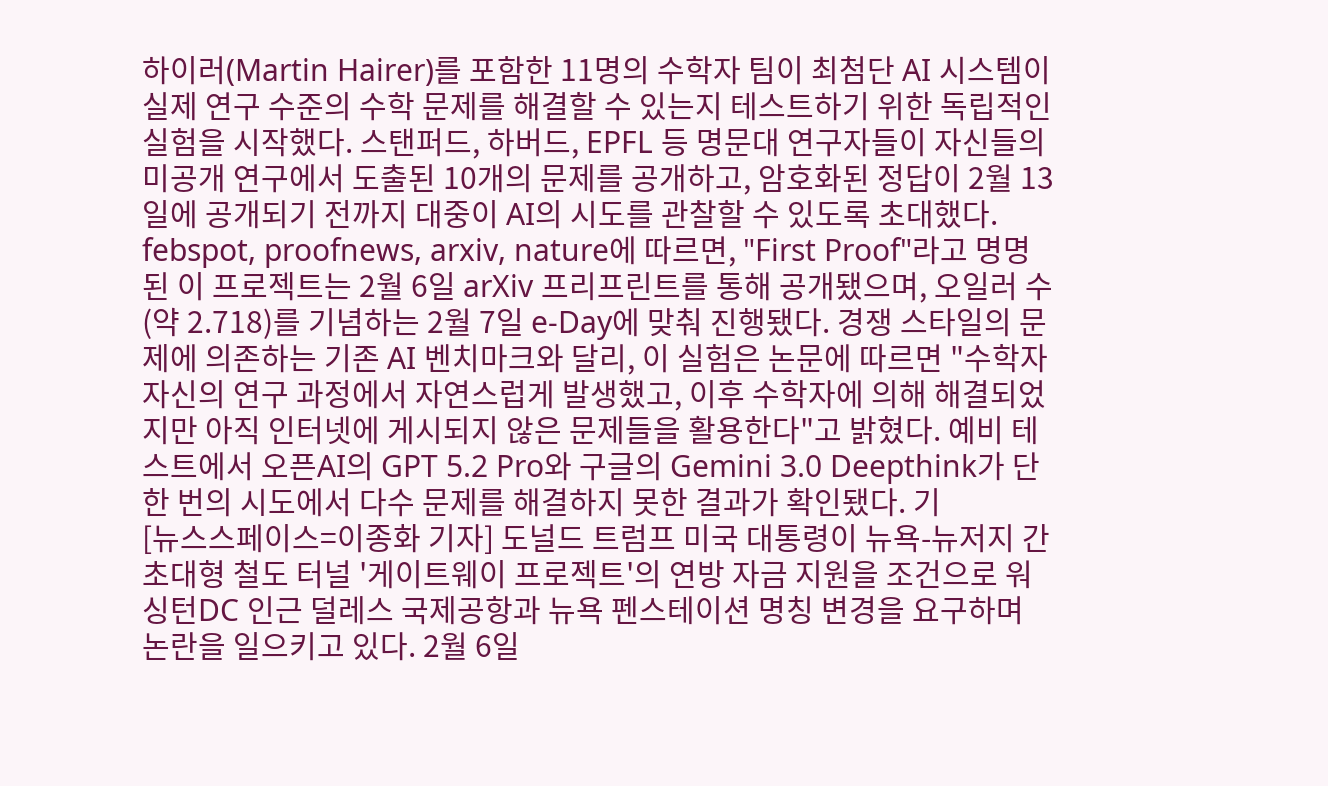하이러(Martin Hairer)를 포함한 11명의 수학자 팀이 최첨단 AI 시스템이 실제 연구 수준의 수학 문제를 해결할 수 있는지 테스트하기 위한 독립적인 실험을 시작했다. 스탠퍼드, 하버드, EPFL 등 명문대 연구자들이 자신들의 미공개 연구에서 도출된 10개의 문제를 공개하고, 암호화된 정답이 2월 13일에 공개되기 전까지 대중이 AI의 시도를 관찰할 수 있도록 초대했다. febspot, proofnews, arxiv, nature에 따르면, "First Proof"라고 명명된 이 프로젝트는 2월 6일 arXiv 프리프린트를 통해 공개됐으며, 오일러 수(약 2.718)를 기념하는 2월 7일 e-Day에 맞춰 진행됐다. 경쟁 스타일의 문제에 의존하는 기존 AI 벤치마크와 달리, 이 실험은 논문에 따르면 "수학자 자신의 연구 과정에서 자연스럽게 발생했고, 이후 수학자에 의해 해결되었지만 아직 인터넷에 게시되지 않은 문제들을 활용한다"고 밝혔다. 예비 테스트에서 오픈AI의 GPT 5.2 Pro와 구글의 Gemini 3.0 Deepthink가 단 한 번의 시도에서 다수 문제를 해결하지 못한 결과가 확인됐다. 기
[뉴스스페이스=이종화 기자] 도널드 트럼프 미국 대통령이 뉴욕-뉴저지 간 초대형 철도 터널 '게이트웨이 프로젝트'의 연방 자금 지원을 조건으로 워싱턴DC 인근 덜레스 국제공항과 뉴욕 펜스테이션 명칭 변경을 요구하며 논란을 일으키고 있다. 2월 6일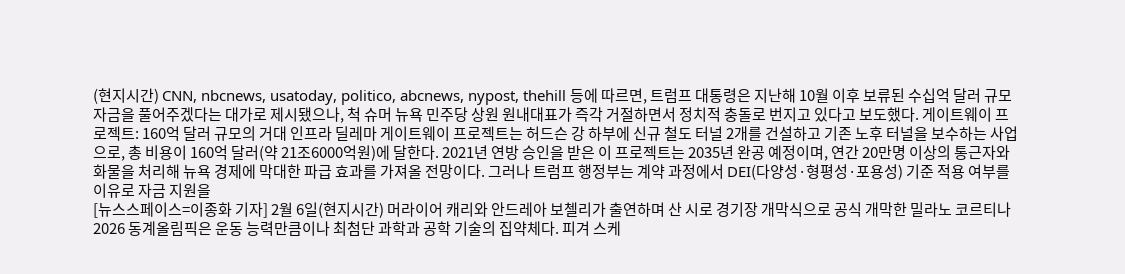(현지시간) CNN, nbcnews, usatoday, politico, abcnews, nypost, thehill 등에 따르면, 트럼프 대통령은 지난해 10월 이후 보류된 수십억 달러 규모 자금을 풀어주겠다는 대가로 제시됐으나, 척 슈머 뉴욕 민주당 상원 원내대표가 즉각 거절하면서 정치적 충돌로 번지고 있다고 보도했다. 게이트웨이 프로젝트: 160억 달러 규모의 거대 인프라 딜레마 게이트웨이 프로젝트는 허드슨 강 하부에 신규 철도 터널 2개를 건설하고 기존 노후 터널을 보수하는 사업으로, 총 비용이 160억 달러(약 21조6000억원)에 달한다. 2021년 연방 승인을 받은 이 프로젝트는 2035년 완공 예정이며, 연간 20만명 이상의 통근자와 화물을 처리해 뉴욕 경제에 막대한 파급 효과를 가져올 전망이다. 그러나 트럼프 행정부는 계약 과정에서 DEI(다양성·형평성·포용성) 기준 적용 여부를 이유로 자금 지원을
[뉴스스페이스=이종화 기자] 2월 6일(현지시간) 머라이어 캐리와 안드레아 보첼리가 출연하며 산 시로 경기장 개막식으로 공식 개막한 밀라노 코르티나 2026 동계올림픽은 운동 능력만큼이나 최첨단 과학과 공학 기술의 집약체다. 피겨 스케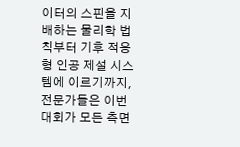이터의 스핀을 지배하는 물리학 법칙부터 기후 적응형 인공 제설 시스템에 이르기까지, 전문가들은 이번 대회가 모든 측면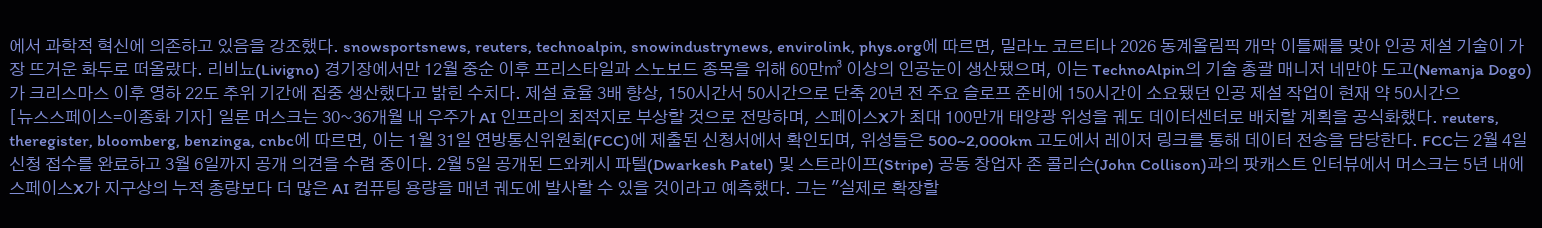에서 과학적 혁신에 의존하고 있음을 강조했다. snowsportsnews, reuters, technoalpin, snowindustrynews, envirolink, phys.org에 따르면, 밀라노 코르티나 2026 동계올림픽 개막 이틀째를 맞아 인공 제설 기술이 가장 뜨거운 화두로 떠올랐다. 리비뇨(Livigno) 경기장에서만 12월 중순 이후 프리스타일과 스노보드 종목을 위해 60만㎥ 이상의 인공눈이 생산됐으며, 이는 TechnoAlpin의 기술 총괄 매니저 네만야 도고(Nemanja Dogo)가 크리스마스 이후 영하 22도 추위 기간에 집중 생산했다고 밝힌 수치다. 제설 효율 3배 향상, 150시간서 50시간으로 단축 20년 전 주요 슬로프 준비에 150시간이 소요됐던 인공 제설 작업이 현재 약 50시간으
[뉴스스페이스=이종화 기자] 일론 머스크는 30~36개월 내 우주가 AI 인프라의 최적지로 부상할 것으로 전망하며, 스페이스X가 최대 100만개 태양광 위성을 궤도 데이터센터로 배치할 계획을 공식화했다. reuters, theregister, bloomberg, benzinga, cnbc에 따르면, 이는 1월 31일 연방통신위원회(FCC)에 제출된 신청서에서 확인되며, 위성들은 500~2,000km 고도에서 레이저 링크를 통해 데이터 전송을 담당한다. FCC는 2월 4일 신청 접수를 완료하고 3월 6일까지 공개 의견을 수렴 중이다. 2월 5일 공개된 드와케시 파텔(Dwarkesh Patel) 및 스트라이프(Stripe) 공동 창업자 존 콜리슨(John Collison)과의 팟캐스트 인터뷰에서 머스크는 5년 내에 스페이스X가 지구상의 누적 총량보다 더 많은 AI 컴퓨팅 용량을 매년 궤도에 발사할 수 있을 것이라고 예측했다. 그는 "실제로 확장할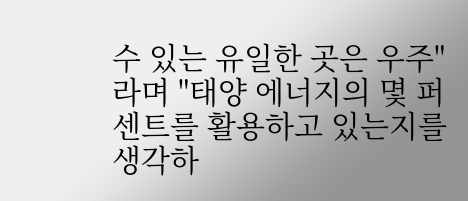수 있는 유일한 곳은 우주"라며 "태양 에너지의 몇 퍼센트를 활용하고 있는지를 생각하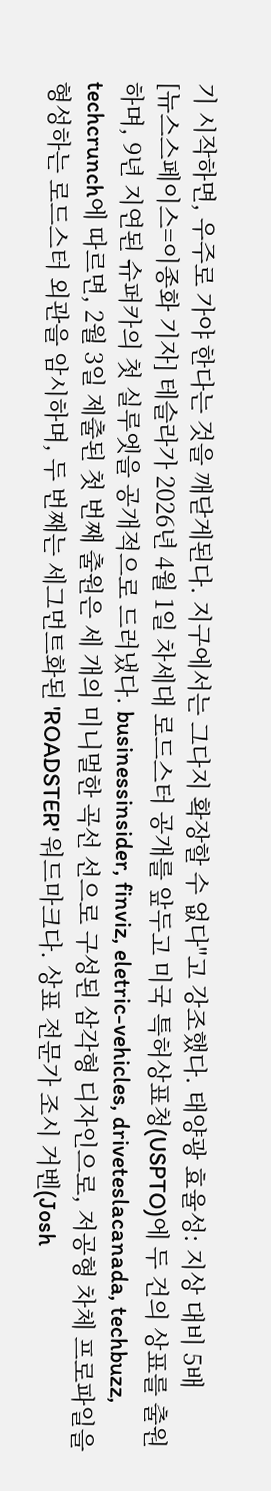기 시작하면, 우주로 가야 한다는 것을 깨닫게된다. 지구에서는 그다지 확장할 수 없다"고 강조했다. 태양광 효율성: 지상 대비 5배
[뉴스스페이스=이종화 기자] 테슬라가 2026년 4월 1일 차세대 로드스터 공개를 앞두고 미국 특허상표청(USPTO)에 두 건의 상표를 출원하며, 9년 지연된 슈퍼카의 첫 실루엣을 공개적으로 드러냈다. businessinsider, finviz, eletric-vehicles, driveteslacanada, techbuzz, techcrunch에 따르면, 2월 3일 제출된 첫 번째 출원은 세 개의 미니멀한 곡선 선으로 구성된 삼각형 디자인으로, 저공형 차체 프로파일을 형성하는 로드스터 외관을 암시하며, 두 번째는 세그먼트화된 'ROADSTER' 워드마크다. 상표 전문가 조시 거벤(Josh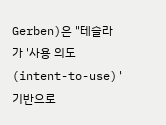Gerben)은 "테슬라가 '사용 의도(intent-to-use)' 기반으로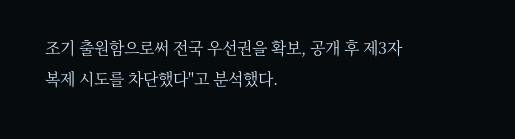조기 출원함으로써 전국 우선권을 확보, 공개 후 제3자 복제 시도를 차단했다"고 분석했다.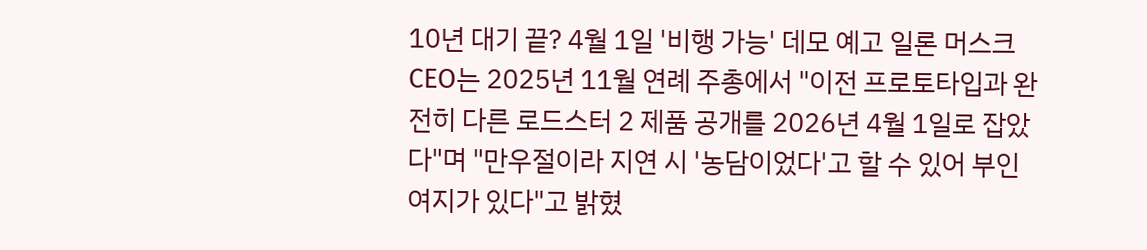10년 대기 끝? 4월 1일 '비행 가능' 데모 예고 일론 머스크 CEO는 2025년 11월 연례 주총에서 "이전 프로토타입과 완전히 다른 로드스터 2 제품 공개를 2026년 4월 1일로 잡았다"며 "만우절이라 지연 시 '농담이었다'고 할 수 있어 부인 여지가 있다"고 밝혔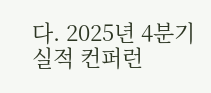다. 2025년 4분기 실적 컨퍼런